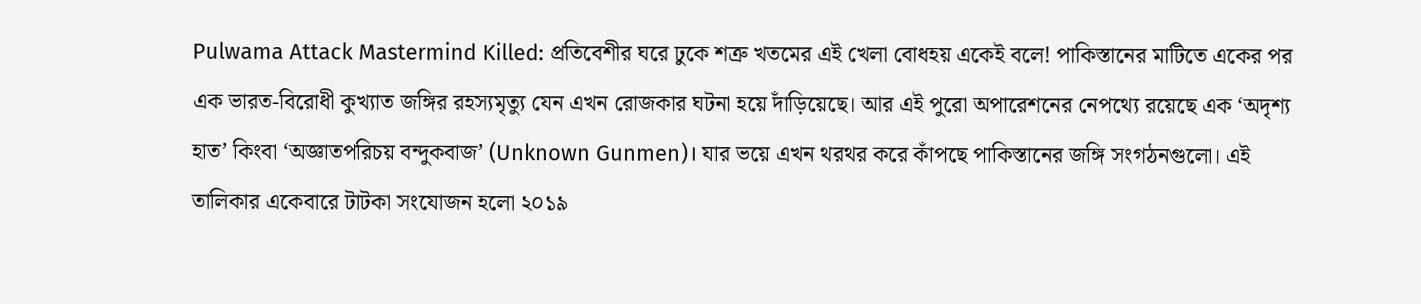Pulwama Attack Mastermind Killed: প্রতিবেশীর ঘরে ঢুকে শত্রু খতমের এই খেলা বোধহয় একেই বলে! পাকিস্তানের মাটিতে একের পর এক ভারত-বিরোধী কুখ্যাত জঙ্গির রহস্যমৃত্যু যেন এখন রোজকার ঘটনা হয়ে দাঁড়িয়েছে। আর এই পুরো অপারেশনের নেপথ্যে রয়েছে এক ‘অদৃশ্য হাত’ কিংবা ‘অজ্ঞাতপরিচয় বন্দুকবাজ’ (Unknown Gunmen)। যার ভয়ে এখন থরথর করে কাঁপছে পাকিস্তানের জঙ্গি সংগঠনগুলো। এই তালিকার একেবারে টাটকা সংযোজন হলো ২০১৯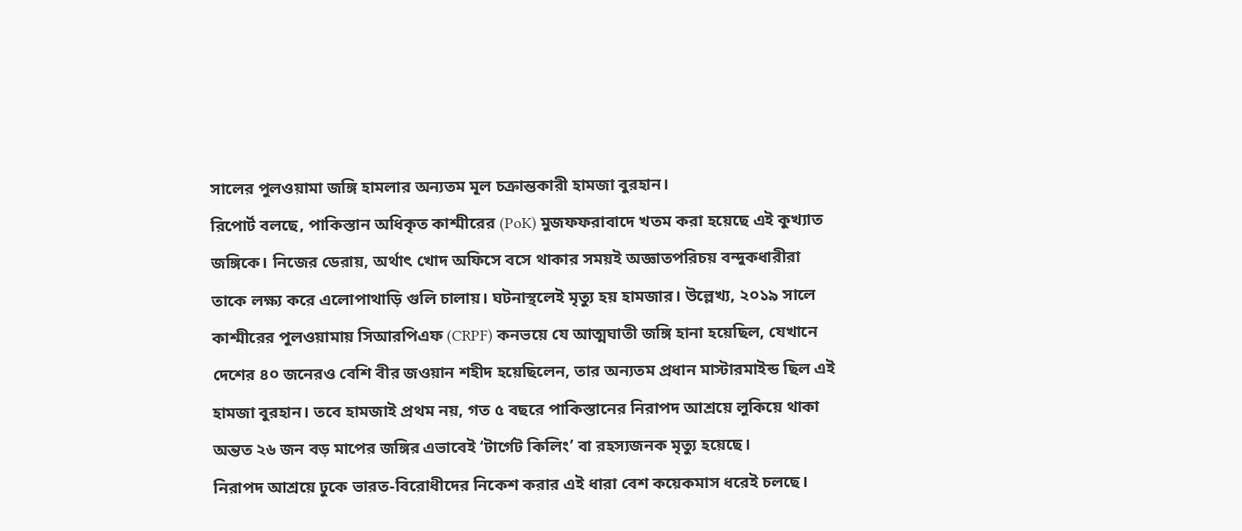সালের পুলওয়ামা জঙ্গি হামলার অন্যতম মূল চক্রান্তকারী হামজা বুরহান।
রিপোর্ট বলছে, পাকিস্তান অধিকৃত কাশ্মীরের (PoK) মুজফফরাবাদে খতম করা হয়েছে এই কুখ্যাত জঙ্গিকে। নিজের ডেরায়, অর্থাৎ খোদ অফিসে বসে থাকার সময়ই অজ্ঞাতপরিচয় বন্দুকধারীরা তাকে লক্ষ্য করে এলোপাথাড়ি গুলি চালায়। ঘটনাস্থলেই মৃত্যু হয় হামজার। উল্লেখ্য, ২০১৯ সালে কাশ্মীরের পুলওয়ামায় সিআরপিএফ (CRPF) কনভয়ে যে আত্মঘাতী জঙ্গি হানা হয়েছিল, যেখানে দেশের ৪০ জনেরও বেশি বীর জওয়ান শহীদ হয়েছিলেন, তার অন্যতম প্রধান মাস্টারমাইন্ড ছিল এই হামজা বুরহান। তবে হামজাই প্রথম নয়, গত ৫ বছরে পাকিস্তানের নিরাপদ আশ্রয়ে লুকিয়ে থাকা অন্তত ২৬ জন বড় মাপের জঙ্গির এভাবেই ‘টার্গেট কিলিং’ বা রহস্যজনক মৃত্যু হয়েছে।
নিরাপদ আশ্রয়ে ঢুকে ভারত-বিরোধীদের নিকেশ করার এই ধারা বেশ কয়েকমাস ধরেই চলছে।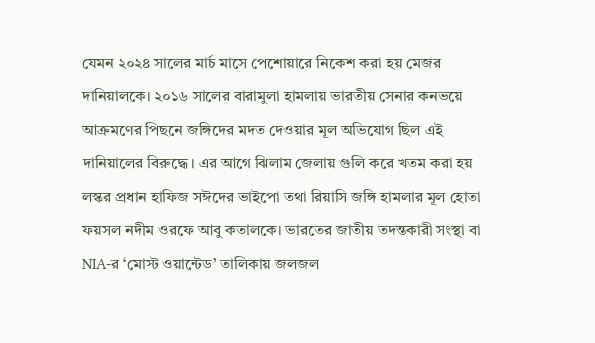যেমন ২০২৪ সালের মার্চ মাসে পেশোয়ারে নিকেশ করা হয় মেজর দানিয়ালকে। ২০১৬ সালের বারামুলা হামলায় ভারতীয় সেনার কনভয়ে আক্রমণের পিছনে জঙ্গিদের মদত দেওয়ার মূল অভিযোগ ছিল এই দানিয়ালের বিরুদ্ধে। এর আগে ঝিলাম জেলায় গুলি করে খতম করা হয় লস্কর প্রধান হাফিজ সঈদের ভাইপো তথা রিয়াসি জঙ্গি হামলার মূল হোতা ফয়সল নদীম ওরফে আবু কতালকে। ভারতের জাতীয় তদন্তকারী সংস্থা বা NIA-র ‘মোস্ট ওয়ান্টেড’ তালিকায় জলজল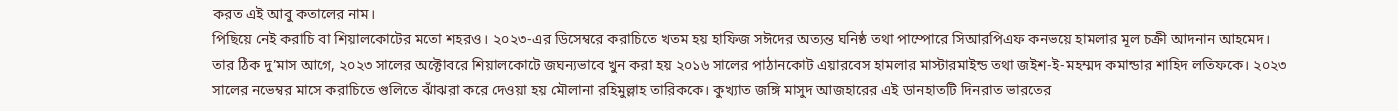করত এই আবু কতালের নাম।
পিছিয়ে নেই করাচি বা শিয়ালকোটের মতো শহরও। ২০২৩-এর ডিসেম্বরে করাচিতে খতম হয় হাফিজ সঈদের অত্যন্ত ঘনিষ্ঠ তথা পাম্পোরে সিআরপিএফ কনভয়ে হামলার মূল চক্রী আদনান আহমেদ। তার ঠিক দু’মাস আগে, ২০২৩ সালের অক্টোবরে শিয়ালকোটে জঘন্যভাবে খুন করা হয় ২০১৬ সালের পাঠানকোট এয়ারবেস হামলার মাস্টারমাইন্ড তথা জইশ-ই-মহম্মদ কমান্ডার শাহিদ লতিফকে। ২০২৩ সালের নভেম্বর মাসে করাচিতে গুলিতে ঝাঁঝরা করে দেওয়া হয় মৌলানা রহিমুল্লাহ তারিককে। কুখ্যাত জঙ্গি মাসুদ আজহারের এই ডানহাতটি দিনরাত ভারতের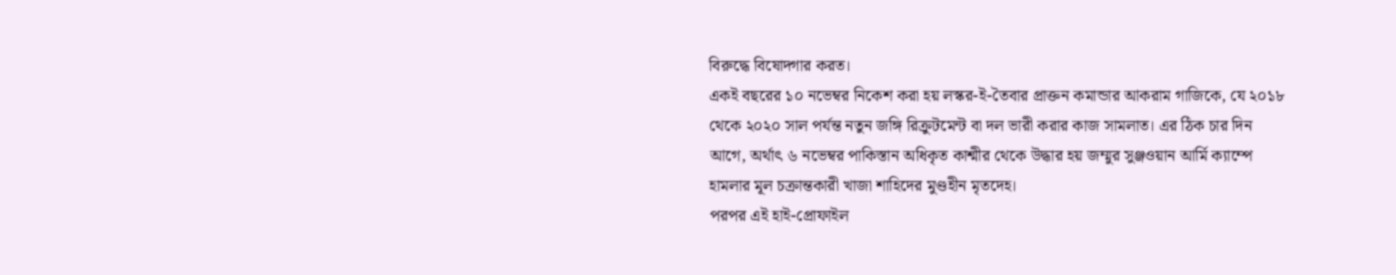বিরুদ্ধে বিষোদ্গার করত।
একই বছরের ১০ নভেম্বর নিকেশ করা হয় লস্কর-ই-তৈবার প্রাক্তন কমান্ডার আকরাম গাজিকে, যে ২০১৮ থেকে ২০২০ সাল পর্যন্ত নতুন জঙ্গি রিক্রুটমেন্ট বা দল ভারী করার কাজ সামলাত। এর ঠিক চার দিন আগে, অর্থাৎ ৬ নভেম্বর পাকিস্তান অধিকৃত কাশ্মীর থেকে উদ্ধার হয় জম্মুর সুঞ্জওয়ান আর্মি ক্যাম্পে হামলার মূল চক্রান্তকারী খাজা শাহিদের মুণ্ডহীন মৃতদেহ।
পরপর এই হাই-প্রোফাইল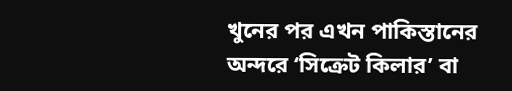খুনের পর এখন পাকিস্তানের অন্দরে ‘সিক্রেট কিলার’ বা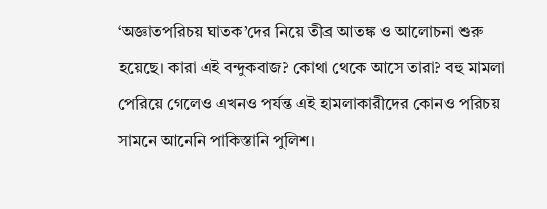‘অজ্ঞাতপরিচয় ঘাতক’দের নিয়ে তীব্র আতঙ্ক ও আলোচনা শুরু হয়েছে। কারা এই বন্দুকবাজ? কোথা থেকে আসে তারা? বহু মামলা পেরিয়ে গেলেও এখনও পর্যন্ত এই হামলাকারীদের কোনও পরিচয় সামনে আনেনি পাকিস্তানি পুলিশ।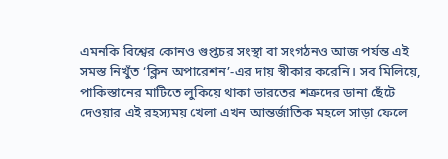এমনকি বিশ্বের কোনও গুপ্তচর সংস্থা বা সংগঠনও আজ পর্যন্ত এই সমস্ত নিখুঁত ‘ক্লিন অপারেশন’-এর দায় স্বীকার করেনি। সব মিলিয়ে, পাকিস্তানের মাটিতে লুকিয়ে থাকা ভারতের শত্রুদের ডানা ছেঁটে দেওয়ার এই রহস্যময় খেলা এখন আন্তর্জাতিক মহলে সাড়া ফেলে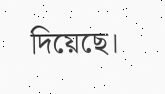দিয়েছে।